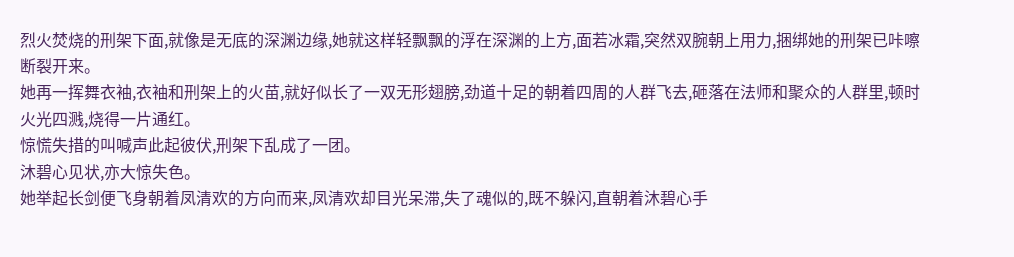烈火焚烧的刑架下面,就像是无底的深渊边缘,她就这样轻飘飘的浮在深渊的上方,面若冰霜,突然双腕朝上用力,捆绑她的刑架已咔嚓断裂开来。
她再一挥舞衣袖,衣袖和刑架上的火苗,就好似长了一双无形翅膀,劲道十足的朝着四周的人群飞去,砸落在法师和聚众的人群里,顿时火光四溅,烧得一片通红。
惊慌失措的叫喊声此起彼伏,刑架下乱成了一团。
沐碧心见状,亦大惊失色。
她举起长剑便飞身朝着凤清欢的方向而来,凤清欢却目光呆滞,失了魂似的,既不躲闪,直朝着沐碧心手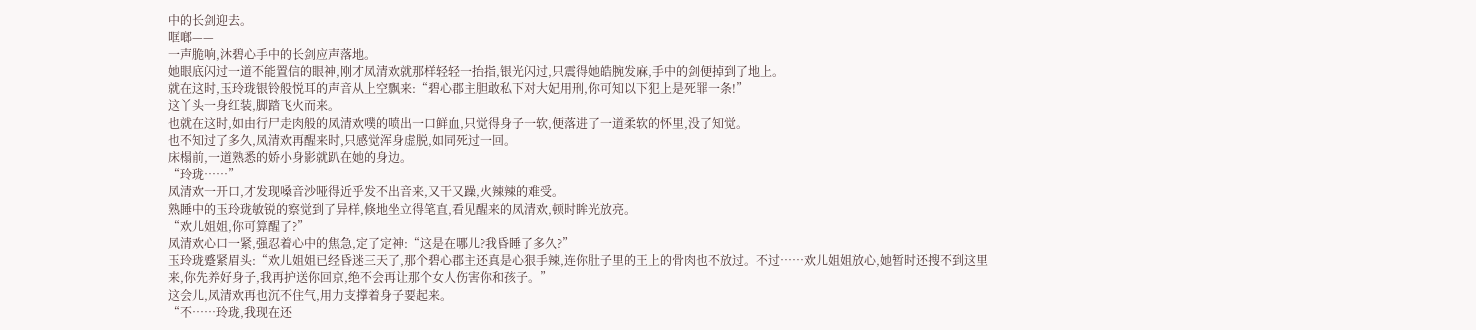中的长剑迎去。
哐啷——
一声脆响,沐碧心手中的长剑应声落地。
她眼底闪过一道不能置信的眼神,刚才凤清欢就那样轻轻一抬指,银光闪过,只震得她皓腕发麻,手中的剑便掉到了地上。
就在这时,玉玲珑银铃般悦耳的声音从上空飘来:“碧心郡主胆敢私下对大妃用刑,你可知以下犯上是死罪一条!”
这丫头一身红装,脚踏飞火而来。
也就在这时,如由行尸走肉般的凤清欢噗的喷出一口鲜血,只觉得身子一软,便落进了一道柔软的怀里,没了知觉。
也不知过了多久,凤清欢再醒来时,只感觉浑身虚脱,如同死过一回。
床榻前,一道熟悉的娇小身影就趴在她的身边。
“玲珑……”
凤清欢一开口,才发现嗓音沙哑得近乎发不出音来,又干又躁,火辣辣的难受。
熟睡中的玉玲珑敏锐的察觉到了异样,倏地坐立得笔直,看见醒来的凤清欢,顿时眸光放亮。
“欢儿姐姐,你可算醒了?”
凤清欢心口一紧,强忍着心中的焦急,定了定神:“这是在哪儿?我昏睡了多久?”
玉玲珑蹙紧眉头:“欢儿姐姐已经昏迷三天了,那个碧心郡主还真是心狠手辣,连你肚子里的王上的骨肉也不放过。不过……欢儿姐姐放心,她暂时还搜不到这里来,你先养好身子,我再护送你回京,绝不会再让那个女人伤害你和孩子。”
这会儿,凤清欢再也沉不住气,用力支撑着身子要起来。
“不……玲珑,我现在还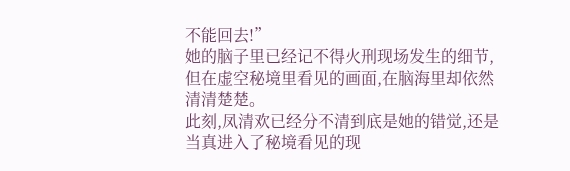不能回去!”
她的脑子里已经记不得火刑现场发生的细节,但在虚空秘境里看见的画面,在脑海里却依然清清楚楚。
此刻,凤清欢已经分不清到底是她的错觉,还是当真进入了秘境看见的现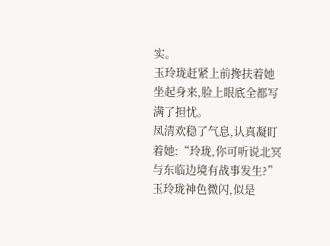实。
玉玲珑赶紧上前搀扶着她坐起身来,脸上眼底全都写满了担忧。
凤清欢稳了气息,认真凝盯着她:“玲珑,你可听说北冥与东临边境有战事发生?”
玉玲珑神色微闪,似是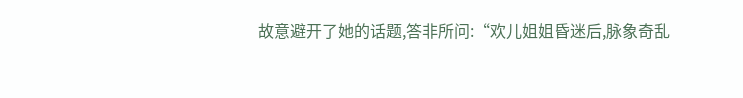故意避开了她的话题,答非所问:“欢儿姐姐昏迷后,脉象奇乱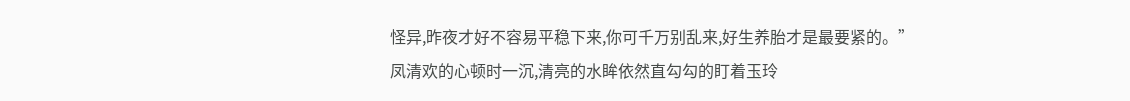怪异,昨夜才好不容易平稳下来,你可千万别乱来,好生养胎才是最要紧的。”
凤清欢的心顿时一沉,清亮的水眸依然直勾勾的盯着玉玲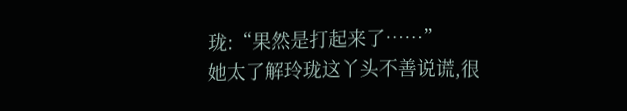珑:“果然是打起来了……”
她太了解玲珑这丫头不善说谎,很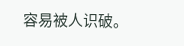容易被人识破。